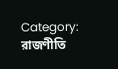Category: রাজণীতি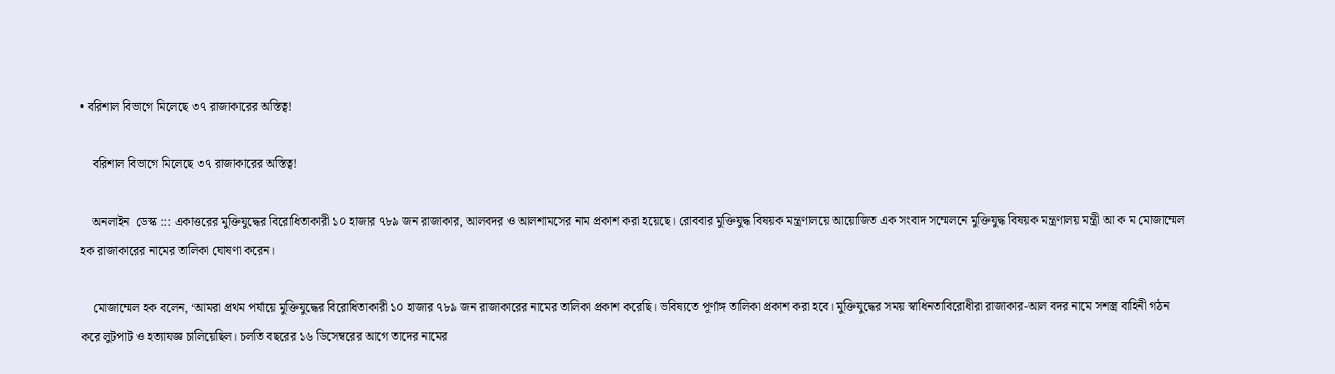• বরিশাল বিভাগে মিলেছে ৩৭ রাজাকারের অস্তিত্ব!

    বরিশাল বিভাগে মিলেছে ৩৭ রাজাকারের অস্তিত্ব!

    অনলাইন  ডেস্ক ::: একাত্তরের মুক্তিযুদ্ধের বিরোধিতাকারী ১০ হাজার ৭৮৯ জন রাজাকার, আলবদর ও আলশামসের নাম প্রকাশ করা হয়েছে। রোববার মুক্তিযুদ্ধ বিষয়ক মন্ত্রণালয়ে আয়োজিত এক সংবাদ সম্মেলনে মুক্তিযুদ্ধ বিষয়ক মন্ত্রণালয় মন্ত্রী আ ক ম মোজাম্মেল হক রাজাকারের নামের তালিকা ঘোষণা করেন।

    মোজাম্মেল হক বলেন, ‘আমরা প্রথম পর্যায়ে মুক্তিযুদ্ধের বিরোধিতাকারী ১০ হাজার ৭৮৯ জন রাজাকারের নামের তালিকা প্রকাশ করেছি। ভবিষ্যতে পূর্ণাঙ্গ তালিকা প্রকাশ করা হবে। মুক্তিযুদ্ধের সময় স্বাধিনতাবিরোধীরা রাজাকার-আল বদর নামে সশস্ত্র বাহিনী গঠন করে লুটপাট ও হত্যাযজ্ঞ চালিয়েছিল। চলতি বছরের ১৬ ডিসেম্বরের আগে তাদের নামের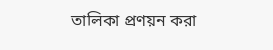তালিকা প্রণয়ন করা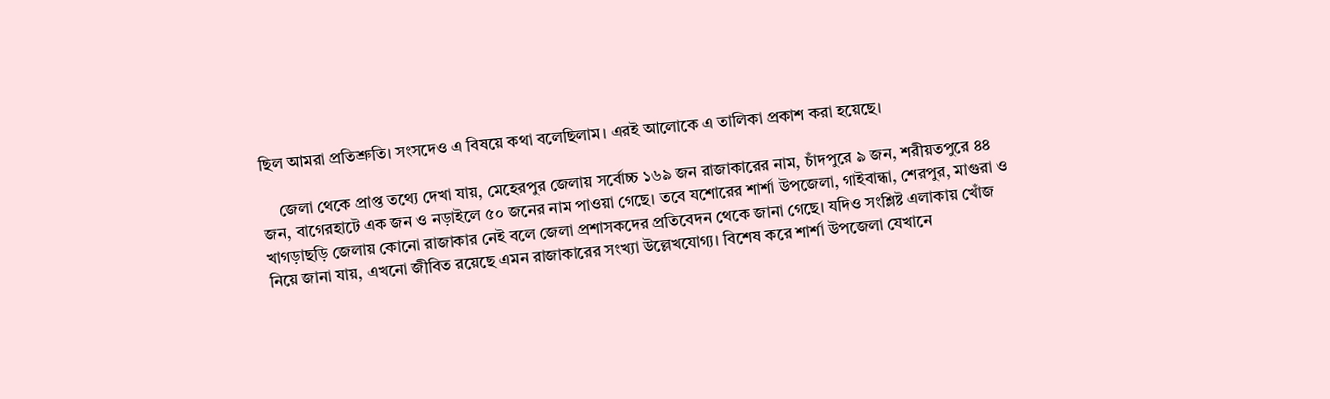ছিল আমরা প্রতিশ্রুতি। সংসদেও এ বিষয়ে কথা বলেছিলাম। এরই আলোকে এ তালিকা প্রকাশ করা হয়েছে।

    জেলা থেকে প্রাপ্ত তথ্যে দেখা যায়, মেহেরপুর জেলায় সর্বোচ্চ ১৬৯ জন রাজাকারের নাম, চাঁদপুরে ৯ জন, শরীয়তপুরে ৪৪ জন, বাগেরহাটে এক জন ও নড়াইলে ৫০ জনের নাম পাওয়া গেছে। তবে যশোরের শার্শা উপজেলা, গাইবান্ধা, শেরপুর, মাগুরা ও খাগড়াছড়ি জেলায় কোনো রাজাকার নেই বলে জেলা প্রশাসকদের প্রতিবেদন থেকে জানা গেছে। যদিও সংশ্লিষ্ট এলাকায় খোঁজ নিয়ে জানা যায়, এখনো জীবিত রয়েছে এমন রাজাকারের সংখ্যা উল্লেখযোগ্য। বিশেষ করে শার্শা উপজেলা যেখানে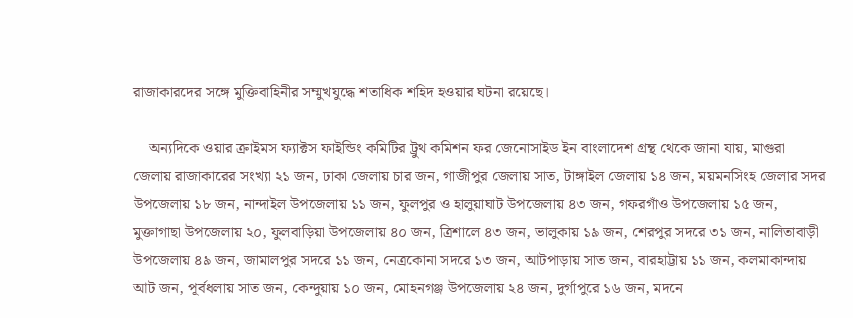রাজাকারদের সঙ্গে মুক্তিবাহিনীর সম্মুখযুদ্ধে শতাধিক শহিদ হওয়ার ঘটনা রয়েছে।

    অন্যদিকে ওয়ার ক্রাইমস ফ্যাক্টস ফাইন্ডিং কমিটির ট্রুথ কমিশন ফর জেনোসাইড ইন বাংলাদেশ গ্রন্থ থেকে জানা যায়, মাগুরা জেলায় রাজাকারের সংখ্যা ২১ জন, ঢাকা জেলায় চার জন, গাজীপুর জেলায় সাত, টাঙ্গাইল জেলায় ১৪ জন, ময়মনসিংহ জেলার সদর উপজেলায় ১৮ জন, নান্দাইল উপজেলায় ১১ জন, ফুলপুর ও হালুয়াঘাট উপজেলায় ৪৩ জন, গফরগাঁও উপজেলায় ১৫ জন, মুক্তাগাছা উপজেলায় ২০, ফুলবাড়িয়া উপজেলায় ৪০ জন, ত্রিশালে ৪৩ জন, ভালুকায় ১৯ জন, শেরপুর সদরে ৩১ জন, নালিতাবাড়ী উপজেলায় ৪৯ জন, জামালপুর সদরে ১১ জন, নেত্রকোনা সদরে ১৩ জন, আটপাড়ায় সাত জন, বারহাট্টায় ১১ জন, কলমাকান্দায় আট জন, পূর্বধলায় সাত জন, কেন্দুয়ায় ১০ জন, মোহনগঞ্জ উপজেলায় ২৪ জন, দুর্গাপুরে ১৬ জন, মদনে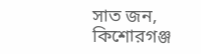সাত জন, কিশোরগঞ্জ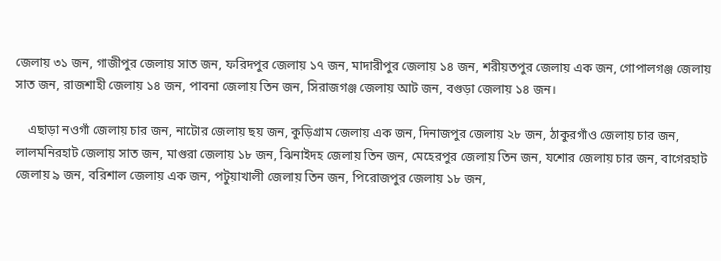জেলায় ৩১ জন, গাজীপুর জেলায় সাত জন, ফরিদপুর জেলায় ১৭ জন, মাদারীপুর জেলায় ১৪ জন, শরীয়তপুর জেলায় এক জন, গোপালগঞ্জ জেলায় সাত জন, রাজশাহী জেলায় ১৪ জন, পাবনা জেলায় তিন জন, সিরাজগঞ্জ জেলায় আট জন, বগুড়া জেলায় ১৪ জন।

    এছাড়া নওগাঁ জেলায় চার জন, নাটোর জেলায় ছয় জন, কুড়িগ্রাম জেলায় এক জন, দিনাজপুর জেলায় ২৮ জন, ঠাকুরগাঁও জেলায় চার জন, লালমনিরহাট জেলায় সাত জন, মাগুরা জেলায় ১৮ জন, ঝিনাইদহ জেলায় তিন জন, মেহেরপুর জেলায় তিন জন, যশোর জেলায় চার জন, বাগেরহাট জেলায় ৯ জন, বরিশাল জেলায় এক জন, পটুয়াখালী জেলায় তিন জন, পিরোজপুর জেলায় ১৮ জন,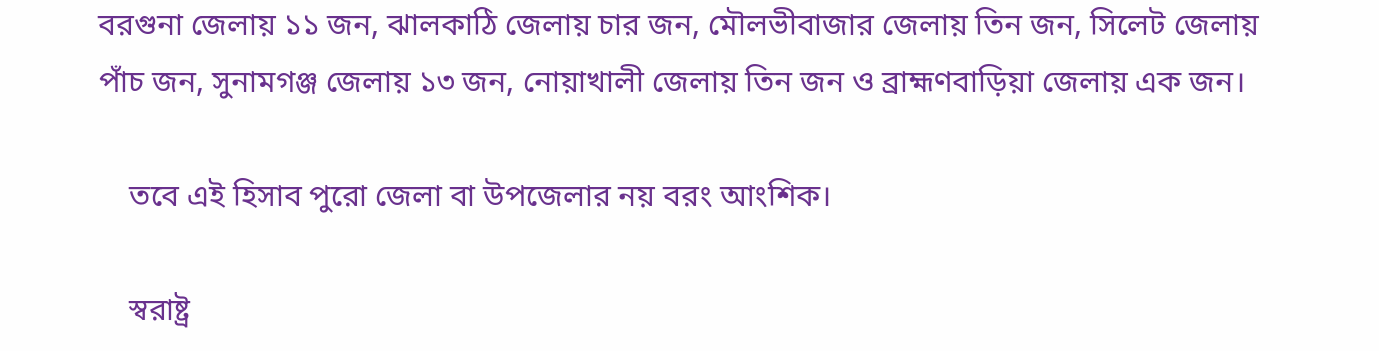বরগুনা জেলায় ১১ জন, ঝালকাঠি জেলায় চার জন, মৌলভীবাজার জেলায় তিন জন, সিলেট জেলায় পাঁচ জন, সুনামগঞ্জ জেলায় ১৩ জন, নোয়াখালী জেলায় তিন জন ও ব্রাহ্মণবাড়িয়া জেলায় এক জন।

    তবে এই হিসাব পুরো জেলা বা উপজেলার নয় বরং আংশিক।

    স্বরাষ্ট্র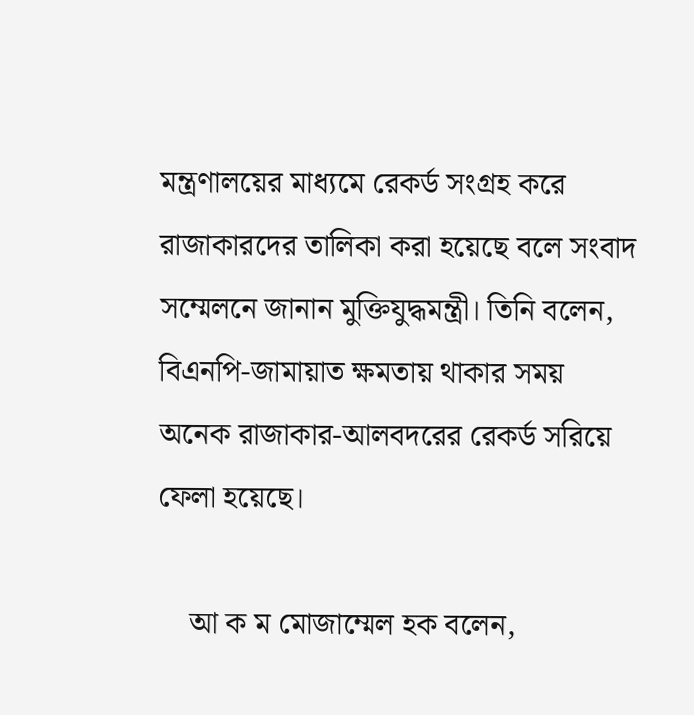মন্ত্রণালয়ের মাধ্যমে রেকর্ড সংগ্রহ করে রাজাকারদের তালিকা করা হয়েছে বলে সংবাদ সম্মেলনে জানান মুক্তিযুদ্ধমন্ত্রী। তিনি বলেন, বিএনপি-জামায়াত ক্ষমতায় থাকার সময় অনেক রাজাকার-আলবদরের রেকর্ড সরিয়ে ফেলা হয়েছে।

    আ ক ম মোজাম্মেল হক বলেন,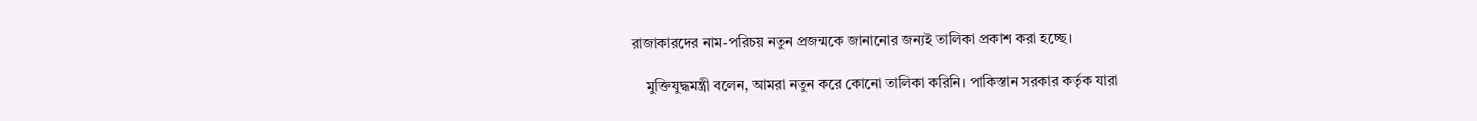রাজাকারদের নাম-পরিচয় নতুন প্রজন্মকে জানানোর জন্যই তালিকা প্রকাশ করা হচ্ছে।

    মুক্তিযুদ্ধমন্ত্রী বলেন, আমরা নতুন করে কোনো তালিকা করিনি। পাকিস্তান সরকার কর্তৃক যারা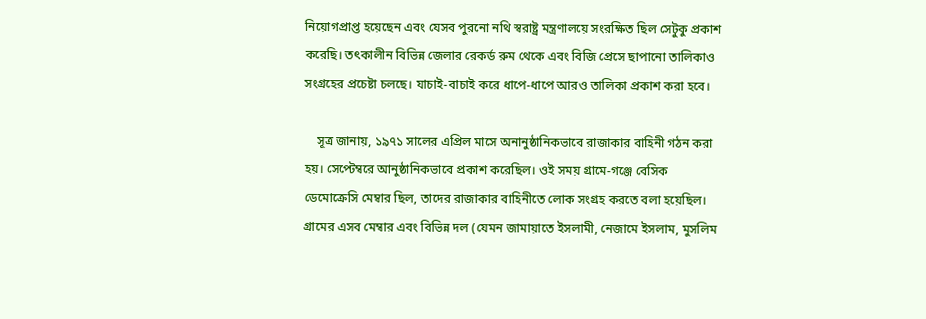নিয়োগপ্রাপ্ত হয়েছেন এবং যেসব পুরনো নথি স্বরাষ্ট্র মন্ত্রণালয়ে সংরক্ষিত ছিল সেটুকু প্রকাশ করেছি। তৎকালীন বিভিন্ন জেলার রেকর্ড রুম থেকে এবং বিজি প্রেসে ছাপানো তালিকাও সংগ্রহের প্রচেষ্টা চলছে। যাচাই-বাচাই করে ধাপে-ধাপে আরও তালিকা প্রকাশ করা হবে।

    সূত্র জানায়, ১৯৭১ সালের এপ্রিল মাসে অনানুষ্ঠানিকভাবে রাজাকার বাহিনী গঠন করা হয়। সেপ্টেম্বরে আনুষ্ঠানিকভাবে প্রকাশ করেছিল। ওই সময় গ্রামে-গঞ্জে বেসিক ডেমোক্রেসি মেম্বার ছিল, তাদের রাজাকার বাহিনীতে লোক সংগ্রহ করতে বলা হয়েছিল। গ্রামের এসব মেম্বার এবং বিভিন্ন দল (যেমন জামায়াতে ইসলামী, নেজামে ইসলাম, মুসলিম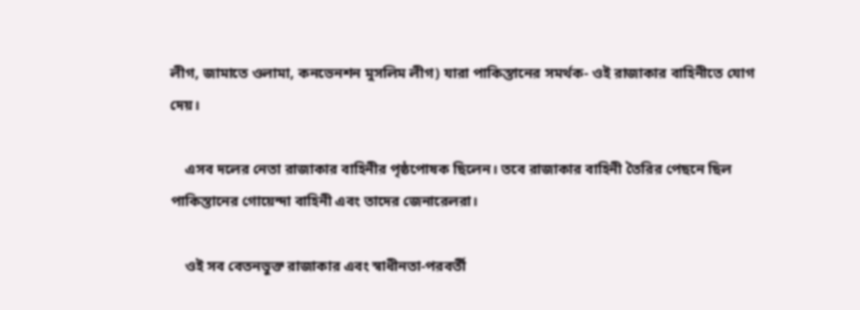লীগ, জামাতে ওলামা, কনভেনশন মুসলিম লীগ) যারা পাকিস্তানের সমর্থক- ওই রাজাকার বাহিনীতে যোগ দেয়।

    এসব দলের নেতা রাজাকার বাহিনীর পৃষ্ঠপোষক ছিলেন। তবে রাজাকার বাহিনী তৈরির পেছনে ছিল পাকিস্তানের গোয়েন্দা বাহিনী এবং তাদের জেনারেলরা।

    ওই সব বেতনভুক্ত রাজাকার এবং স্বাধীনতা-পরবর্তী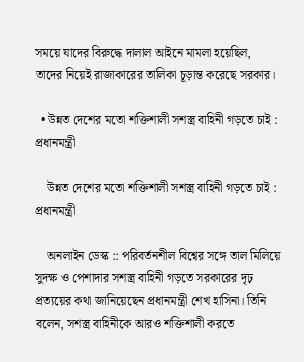সময়ে যাদের বিরুদ্ধে দালাল আইনে মামলা হয়েছিল, তাদের নিয়েই রাজাকারের তালিকা চূড়ান্ত করেছে সরকার।

  • উন্নত দেশের মতো শক্তিশালী সশস্ত্র বাহিনী গড়তে চাই : প্রধানমন্ত্রী

    উন্নত দেশের মতো শক্তিশালী সশস্ত্র বাহিনী গড়তে চাই : প্রধানমন্ত্রী

    অনলাইন ডেস্ক :: পরিবর্তনশীল বিশ্বের সঙ্গে তাল মিলিয়ে সুদক্ষ ও পেশাদার সশস্ত্র বাহিনী গড়তে সরকারের দৃঢ় প্রত্যয়ের কথা জানিয়েছেন প্রধানমন্ত্রী শেখ হাসিনা। তিনি বলেন, সশস্ত্র বাহিনীকে আরও শক্তিশালী করতে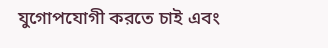যুগোপযোগী করতে চাই এবং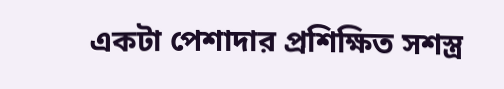একটা পেশাদার প্রশিক্ষিত সশস্ত্র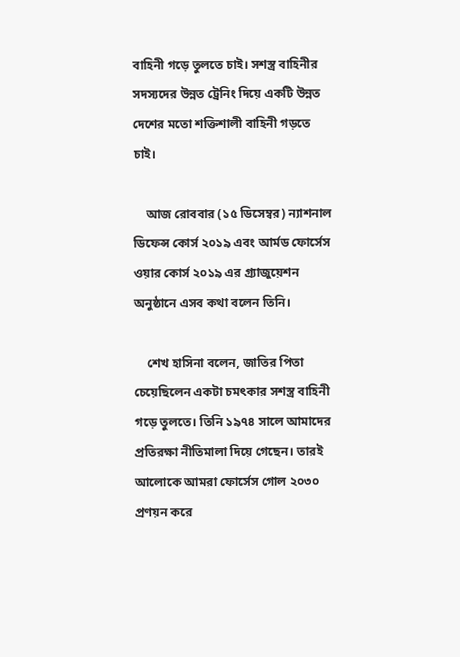বাহিনী গড়ে তুলতে চাই। সশস্ত্র বাহিনীর সদস্যদের উন্নত ট্রেনিং দিয়ে একটি উন্নত দেশের মতো শক্তিশালী বাহিনী গড়তে চাই।

    আজ রোববার (১৫ ডিসেম্বর) ন্যাশনাল ডিফেন্স কোর্স ২০১৯ এবং আর্মড ফোর্সেস ওয়ার কোর্স ২০১৯ এর গ্র্যাজুয়েশন অনুষ্ঠানে এসব কথা বলেন তিনি।

    শেখ হাসিনা বলেন, জাতির পিতা চেয়েছিলেন একটা চমৎকার সশস্ত্র বাহিনী গড়ে তুলতে। তিনি ১৯৭৪ সালে আমাদের প্রতিরক্ষা নীতিমালা দিয়ে গেছেন। তারই আলোকে আমরা ফোর্সেস গোল ২০৩০ প্রণয়ন করে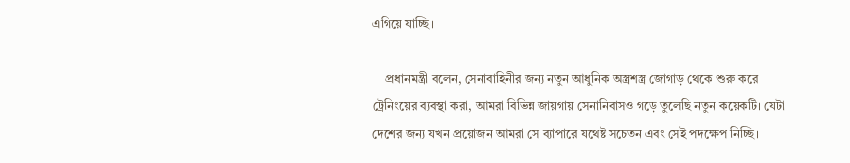এগিয়ে যাচ্ছি।

    প্রধানমন্ত্রী বলেন, সেনাবাহিনীর জন্য নতুন আধুনিক অস্ত্রশস্ত্র জোগাড় থেকে শুরু করে ট্রেনিংয়ের ব্যবস্থা করা, আমরা বিভিন্ন জায়গায় সেনানিবাসও গড়ে তুলেছি নতুন কয়েকটি। যেটা দেশের জন্য যখন প্রয়োজন আমরা সে ব্যাপারে যথেষ্ট সচেতন এবং সেই পদক্ষেপ নিচ্ছি।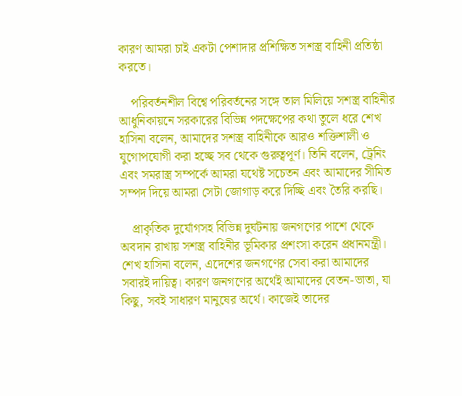কারণ আমরা চাই একটা পেশাদার প্রশিক্ষিত সশস্ত্র বাহিনী প্রতিষ্ঠা করতে।

    পরিবর্তনশীল বিশ্বে পরিবর্তনের সঙ্গে তাল মিলিয়ে সশস্ত্র বাহিনীর আধুনিকায়নে সরকারের বিভিন্ন পদক্ষেপের কথা তুলে ধরে শেখ হাসিনা বলেন, আমাদের সশস্ত্র বাহিনীকে আরও শক্তিশালী ও যুগোপযোগী করা হচ্ছে সব থেকে গুরুত্বপূর্ণ। তিনি বলেন, ট্রেনিং এবং সমরাস্ত্র সম্পর্কে আমরা যথেষ্ট সচেতন এবং আমাদের সীমিত সম্পদ দিয়ে আমরা সেটা জোগাড় করে দিচ্ছি এবং তৈরি করছি।

    প্রাকৃতিক দুর্যোগসহ বিভিন্ন দুর্ঘটনায় জনগণের পাশে থেকে অবদান রাখায় সশস্ত্র বাহিনীর ভূমিকার প্রশংসা করেন প্রধানমন্ত্রী। শেখ হাসিনা বলেন, এদেশের জনগণের সেবা করা আমাদের সবারই দায়িত্ব। কারণ জনগণের অর্থেই আমাদের বেতন-ভাতা, যা কিছু, সবই সাধারণ মানুষের অর্থে। কাজেই তাদের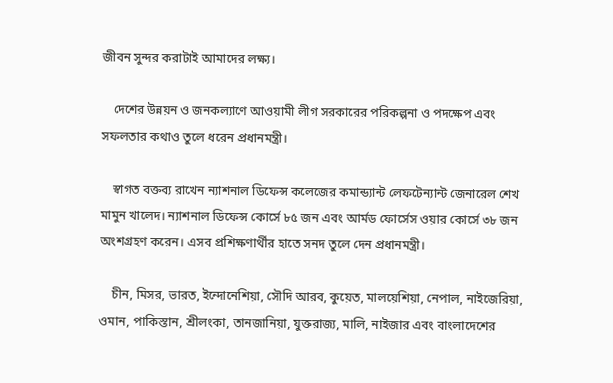জীবন সুন্দর করাটাই আমাদের লক্ষ্য।

    দেশের উন্নয়ন ও জনকল্যাণে আওয়ামী লীগ সরকারের পরিকল্পনা ও পদক্ষেপ এবং সফলতার কথাও তুলে ধরেন প্রধানমন্ত্রী।

    স্বাগত বক্তব্য রাখেন ন্যাশনাল ডিফেন্স কলেজের কমান্ড্যান্ট লেফটেন্যান্ট জেনারেল শেখ মামুন খালেদ। ন্যাশনাল ডিফেন্স কোর্সে ৮৫ জন এবং আর্মড ফোর্সেস ওয়ার কোর্সে ৩৮ জন অংশগ্রহণ করেন। এসব প্রশিক্ষণার্থীর হাতে সনদ তুলে দেন প্রধানমন্ত্রী।

    চীন, মিসর, ভারত, ইন্দোনেশিয়া, সৌদি আরব, কুয়েত, মালয়েশিয়া, নেপাল, নাইজেরিয়া, ওমান, পাকিস্তান, শ্রীলংকা, তানজানিয়া, যুক্তরাজ্য, মালি, নাইজার এবং বাংলাদেশের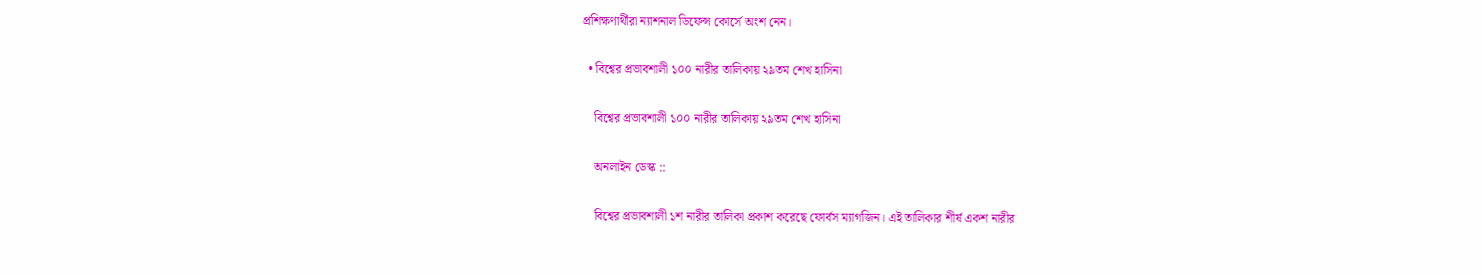প্রশিক্ষণার্থীরা ন্যাশনাল ডিফেন্স কোর্সে অংশ নেন।

  • বিশ্বের প্রভাবশালী ১০০ নারীর তালিকায় ২৯তম শেখ হাসিনা

    বিশ্বের প্রভাবশালী ১০০ নারীর তালিকায় ২৯তম শেখ হাসিনা

    অনলাইন ডেস্ক ::

    বিশ্বের প্রভাবশালী ১শ নারীর তালিকা প্রকাশ করেছে ফোর্বস ম্যাগজিন। এই তালিকার শীর্ষ একশ নারীর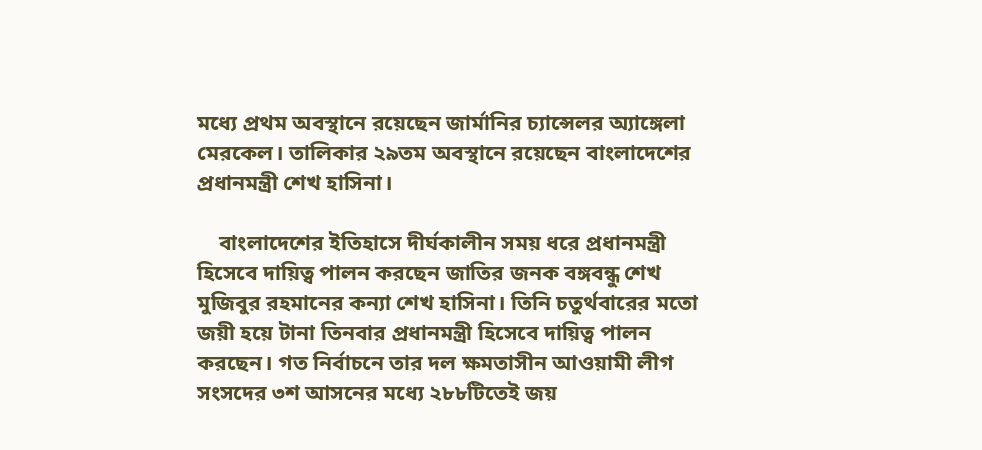মধ্যে প্রথম অবস্থানে রয়েছেন জার্মানির চ্যান্সেলর অ্যাঙ্গেলা মেরকেল। তালিকার ২৯তম অবস্থানে রয়েছেন বাংলাদেশের প্রধানমন্ত্রী শেখ হাসিনা।

    বাংলাদেশের ইতিহাসে দীর্ঘকালীন সময় ধরে প্রধানমন্ত্রী হিসেবে দায়িত্ব পালন করছেন জাতির জনক বঙ্গবন্ধু শেখ মুজিবুর রহমানের কন্যা শেখ হাসিনা। তিনি চতুর্থবারের মতো জয়ী হয়ে টানা তিনবার প্রধানমন্ত্রী হিসেবে দায়িত্ব পালন করছেন। গত নির্বাচনে তার দল ক্ষমতাসীন আওয়ামী লীগ সংসদের ৩শ আসনের মধ্যে ২৮৮টিতেই জয়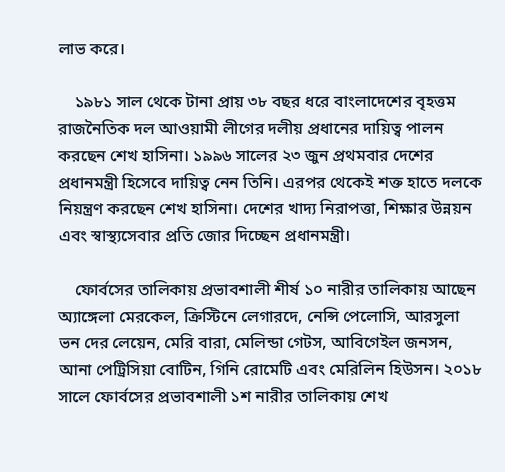লাভ করে।

    ১৯৮১ সাল থেকে টানা প্রায় ৩৮ বছর ধরে বাংলাদেশের বৃহত্তম রাজনৈতিক দল আওয়ামী লীগের দলীয় প্রধানের দায়িত্ব পালন করছেন শেখ হাসিনা। ১৯৯৬ সালের ২৩ জুন প্রথমবার দেশের প্রধানমন্ত্রী হিসেবে দায়িত্ব নেন তিনি। এরপর থেকেই শক্ত হাতে দলকে নিয়ন্ত্রণ করছেন শেখ হাসিনা। দেশের খাদ্য নিরাপত্তা, শিক্ষার উন্নয়ন এবং স্বাস্থ্যসেবার প্রতি জোর দিচ্ছেন প্রধানমন্ত্রী।

    ফোর্বসের তালিকায় প্রভাবশালী শীর্ষ ১০ নারীর তালিকায় আছেন অ্যাঙ্গেলা মেরকেল, ক্রিস্টিনে লেগারদে, নেন্সি পেলোসি, আরসুলা ভন দের লেয়েন, মেরি বারা, মেলিন্ডা গেটস, আবিগেইল জনসন, আনা পেট্রিসিয়া বোটিন, গিনি রোমেটি এবং মেরিলিন হিউসন। ২০১৮ সালে ফোর্বসের প্রভাবশালী ১শ নারীর তালিকায় শেখ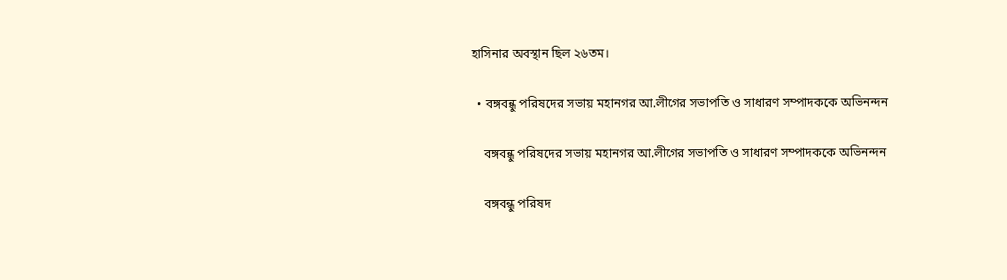হাসিনার অবস্থান ছিল ২৬তম।

  • বঙ্গবন্ধু পরিষদের সভায় মহানগর আ.লীগের সভাপতি ও সাধারণ সম্পাদককে অভিনন্দন

    বঙ্গবন্ধু পরিষদের সভায় মহানগর আ.লীগের সভাপতি ও সাধারণ সম্পাদককে অভিনন্দন

    বঙ্গবন্ধু পরিষদ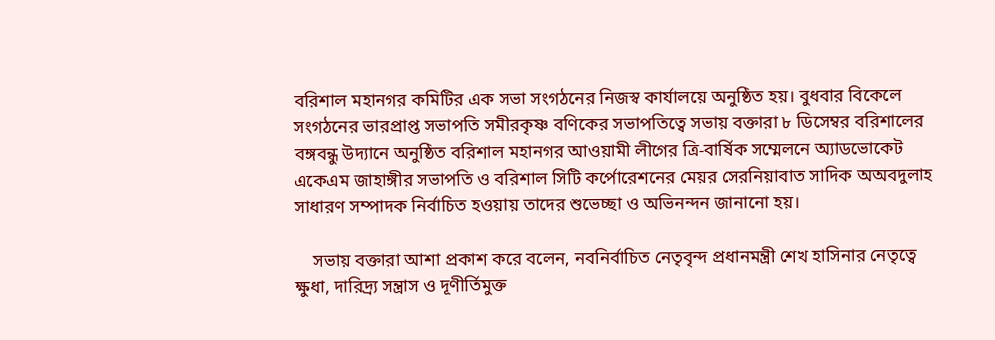বরিশাল মহানগর কমিটির এক সভা সংগঠনের নিজস্ব কার্যালয়ে অনুষ্ঠিত হয়। বুধবার বিকেলে সংগঠনের ভারপ্রাপ্ত সভাপতি সমীরকৃষ্ণ বণিকের সভাপতিত্বে সভায় বক্তারা ৮ ডিসেম্বর বরিশালের বঙ্গবন্ধু উদ্যানে অনুষ্ঠিত বরিশাল মহানগর আওয়ামী লীগের ত্রি-বার্ষিক সম্মেলনে অ্যাডভোকেট একেএম জাহাঙ্গীর সভাপতি ও বরিশাল সিটি কর্পোরেশনের মেয়র সেরনিয়াবাত সাদিক অঅবদুলাহ সাধারণ সম্পাদক নির্বাচিত হওয়ায় তাদের শুভেচ্ছা ও অভিনন্দন জানানো হয়।

    সভায় বক্তারা আশা প্রকাশ করে বলেন, নবনির্বাচিত নেতৃবৃন্দ প্রধানমন্ত্রী শেখ হাসিনার নেতৃত্বে ক্ষুধা, দারিদ্র্য সন্ত্রাস ও দূণীর্তিমুক্ত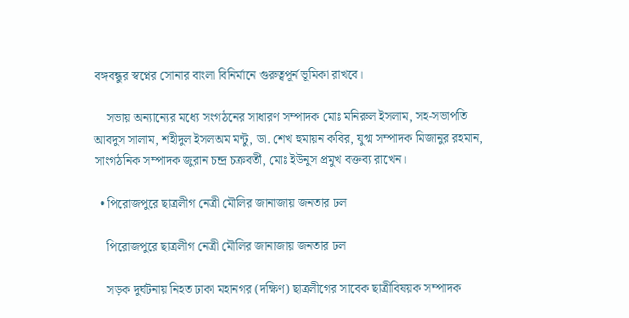বঙ্গবন্ধুর স্বপ্নের সোনার বাংলা বিনির্মানে গুরুত্বপূর্ন ভূমিকা রাখবে।

    সভায় অন্যান্যের মধ্যে সংগঠনের সাধারণ সম্পাদক মোঃ মনিরুল ইসলাম, সহ-সভাপতি আবদুস সালাম, শহীদুল ইসলঅম মন্টু, ডা. শেখ হুমায়ন কবির, যুগ্ম সম্পাদক মিজানুর রহমান, সাংগঠনিক সম্পাদক জুরান চন্দ্র চক্রবর্তী, মোঃ ইউনুস প্রমুখ বক্তব্য রাখেন।

  • পিরোজপুরে ছাত্রলীগ নেত্রী মৌলির জানাজায় জনতার ঢল

    পিরোজপুরে ছাত্রলীগ নেত্রী মৌলির জানাজায় জনতার ঢল

    সড়ক দুর্ঘটনায় নিহত ঢাকা মহানগর (দক্ষিণ) ছাত্রলীগের সাবেক ছাত্রীবিষয়ক সম্পাদক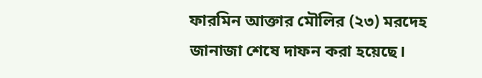ফারমিন আক্তার মৌলির (২৩) মরদেহ জানাজা শেষে দাফন করা হয়েছে।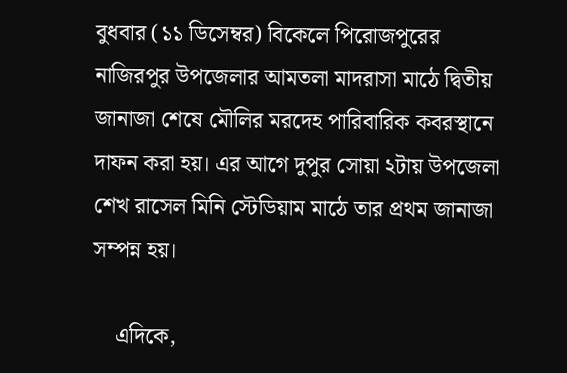বুধবার (১১ ডিসেম্বর) বিকেলে পিরোজপুরের নাজিরপুর উপজেলার আমতলা মাদরাসা মাঠে দ্বিতীয় জানাজা শেষে মৌলির মরদেহ পারিবারিক কবরস্থানে দাফন করা হয়। এর আগে দুপুর সোয়া ২টায় উপজেলা শেখ রাসেল মিনি স্টেডিয়াম মাঠে তার প্রথম জানাজা সম্পন্ন হয়।

    এদিকে,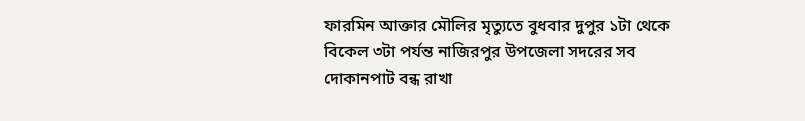ফারমিন আক্তার মৌলির মৃত্যুতে বুধবার দুপুর ১টা থেকে বিকেল ৩টা পর্যন্ত নাজিরপুর উপজেলা সদরের সব দোকানপাট বন্ধ রাখা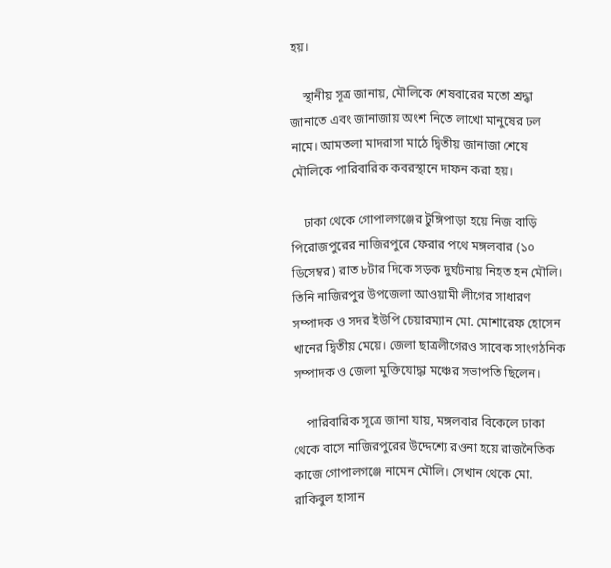হয়।

    স্থানীয় সূত্র জানায়, মৌলিকে শেষবারের মতো শ্রদ্ধা জানাতে এবং জানাজায় অংশ নিতে লাখো মানুষের ঢল নামে। আমতলা মাদরাসা মাঠে দ্বিতীয় জানাজা শেষে মৌলিকে পারিবারিক কবরস্থানে দাফন করা হয়।

    ঢাকা থেকে গোপালগঞ্জের টুঙ্গিপাড়া হয়ে নিজ বাড়ি পিরোজপুরের নাজিরপুরে ফেরার পথে মঙ্গলবার (১০ ডিসেম্বর) রাত ৮টার দিকে সড়ক দুর্ঘটনায় নিহত হন মৌলি। তিনি নাজিরপুর উপজেলা আওয়ামী লীগের সাধারণ সম্পাদক ও সদর ইউপি চেয়ারম্যান মো. মোশারেফ হোসেন খানের দ্বিতীয় মেয়ে। জেলা ছাত্রলীগেরও সাবেক সাংগঠনিক সম্পাদক ও জেলা মুক্তিযোদ্ধা মঞ্চের সভাপতি ছিলেন।

    পারিবারিক সূত্রে জানা যায়, মঙ্গলবার বিকেলে ঢাকা থেকে বাসে নাজিরপুরের উদ্দেশ্যে রওনা হয়ে রাজনৈতিক কাজে গোপালগঞ্জে নামেন মৌলি। সেখান থেকে মো. রাকিবুল হাসান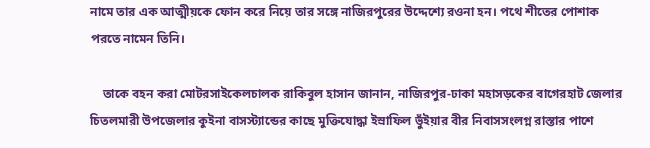নামে তার এক আত্মীয়কে ফোন করে নিয়ে তার সঙ্গে নাজিরপুরের উদ্দেশ্যে রওনা হন। পথে শীতের পোশাক পরতে নামেন তিনি।

    তাকে বহন করা মোটরসাইকেলচালক রাকিবুল হাসান জানান, নাজিরপুর-ঢাকা মহাসড়কের বাগেরহাট জেলার চিতলমারী উপজেলার কুইনা বাসস্ট্যান্ডের কাছে মুক্তিযোদ্ধা ইস্রাফিল ভুঁইয়ার বীর নিবাসসংলগ্ন রাস্তার পাশে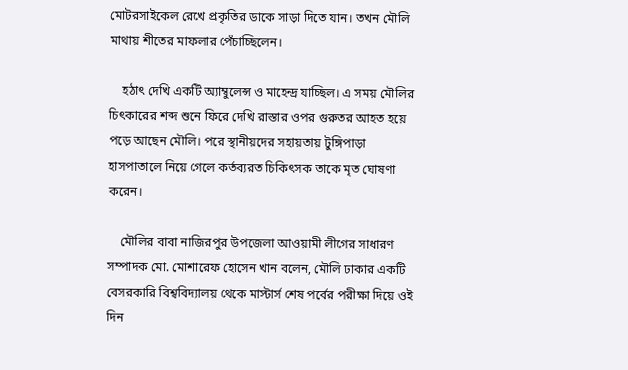মোটরসাইকেল রেখে প্রকৃতির ডাকে সাড়া দিতে যান। তখন মৌলি মাথায় শীতের মাফলার পেঁচাচ্ছিলেন।

    হঠাৎ দেখি একটি অ্যাম্বুলেন্স ও মাহেন্দ্র যাচ্ছিল। এ সময় মৌলির চিৎকারের শব্দ শুনে ফিরে দেখি রাস্তার ওপর গুরুতর আহত হয়ে পড়ে আছেন মৌলি। পরে স্থানীয়দের সহায়তায় টুঙ্গিপাড়া হাসপাতালে নিয়ে গেলে কর্তব্যরত চিকিৎসক তাকে মৃত ঘোষণা করেন।

    মৌলির বাবা নাজিরপুর উপজেলা আওয়ামী লীগের সাধারণ সম্পাদক মো. মোশারেফ হোসেন খান বলেন, মৌলি ঢাকার একটি বেসরকারি বিশ্ববিদ্যালয় থেকে মাস্টার্স শেষ পর্বের পরীক্ষা দিয়ে ওই দিন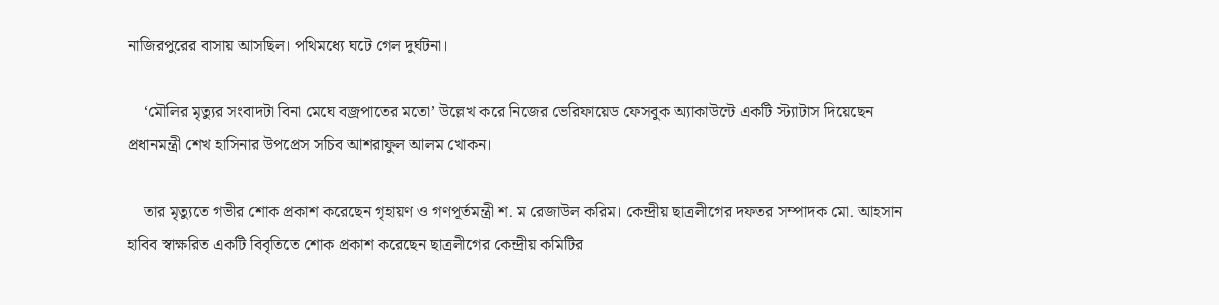নাজিরপুরের বাসায় আসছিল। পথিমধ্যে ঘটে গেল দুর্ঘটনা।

    ‘মৌলির মৃত্যুর সংবাদটা বিনা মেঘে বজ্রপাতের মতো’ উল্লেখ করে নিজের ভেরিফায়েড ফেসবুক অ্যাকাউন্টে একটি স্ট্যাটাস দিয়েছেন প্রধানমন্ত্রী শেখ হাসিনার উপপ্রেস সচিব আশরাফুল আলম খোকন।

    তার মৃত্যুতে গভীর শোক প্রকাশ করেছেন গৃহায়ণ ও গণপূর্তমন্ত্রী শ. ম রেজাউল করিম। কেন্দ্রীয় ছাত্রলীগের দফতর সম্পাদক মো. আহসান হাবিব স্বাক্ষরিত একটি বিবৃতিতে শোক প্রকাশ করেছেন ছাত্রলীগের কেন্দ্রীয় কমিটির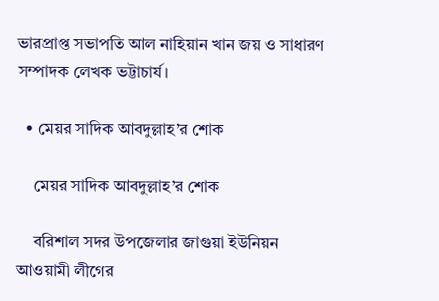ভারপ্রাপ্ত সভাপতি আল নাহিয়ান খান জয় ও সাধারণ সম্পাদক লেখক ভট্টাচার্য।

  • মেয়র সাদিক আবদুল্লাহ’র শোক

    মেয়র সাদিক আবদুল্লাহ’র শোক

    বরিশাল সদর উপজেলার জাগুয়া ইউনিয়ন আওয়ামী লীগের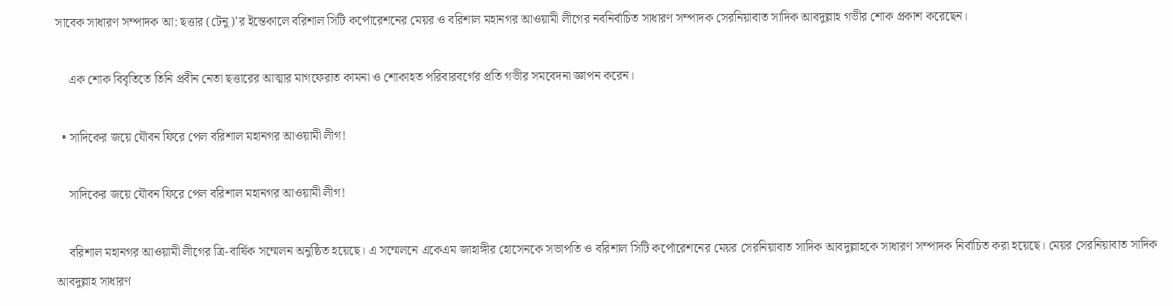সাবেক সাধারণ সম্পাদক আ: ছত্তার (টেনু)’র ইন্তেকালে বরিশাল সিটি কর্পোরেশনের মেয়র ও বরিশাল মহানগর আওয়ামী লীগের নবনির্বাচিত সাধারণ সম্পাদক সেরনিয়াবাত সাদিক আবদুল্লাহ গভীর শোক প্রকাশ করেছেন।

    এক শোক বিবৃতিতে তিনি প্রবীন নেতা ছত্তারের আত্মার মাগফেরাত কামনা ও শোকাহত পরিবারবর্গের প্রতি গভীর সমবেদনা জ্ঞাপন করেন।

  • সাদিকের জয়ে যৌবন ফিরে পেল বরিশাল মহানগর আওয়ামী লীগ!

    সাদিকের জয়ে যৌবন ফিরে পেল বরিশাল মহানগর আওয়ামী লীগ!

    বরিশাল মহানগর আওয়ামী লীগের ত্রি-বার্ষিক সম্মেলন অনুষ্ঠিত হয়েছে। এ সম্মেলনে একেএম জাহাঙ্গীর হোসেনকে সভাপতি ও বরিশাল সিটি কর্পোরেশনের মেয়র সেরনিয়াবাত সাদিক আবদুল্লাহকে সাধারণ সম্পাদক নির্বাচিত করা হয়েছে। মেয়র সেরনিয়াবাত সাদিক আবদুল্লাহ সাধারণ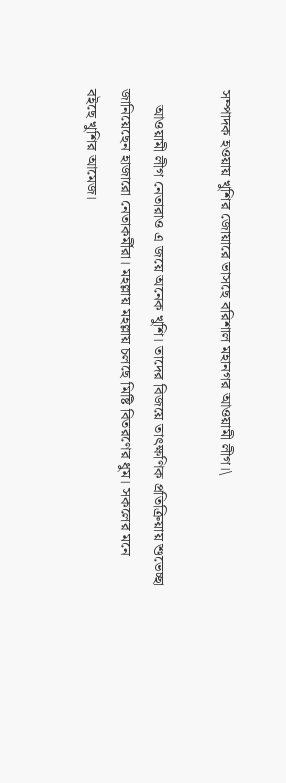সম্পাদক হওয়ায় খুশির জোয়ারে ভাসছে বরিশাল মহানগর আওয়ামী লীগ।\

    আওয়ামী লীগ নেতারাও এ জয়ে অনেক খুশি। তাদের বিজয়ে তাৎক্ষণিক প্রতিক্রিয়ায় শুভেচ্ছা জানিয়েছেন হাজারো নেতাকর্মীরা। মহল্লায় মহল্লায় চলছে মিষ্টি বিতরণের ধুম। সকলের মনে বইছে খুশির আমেজ।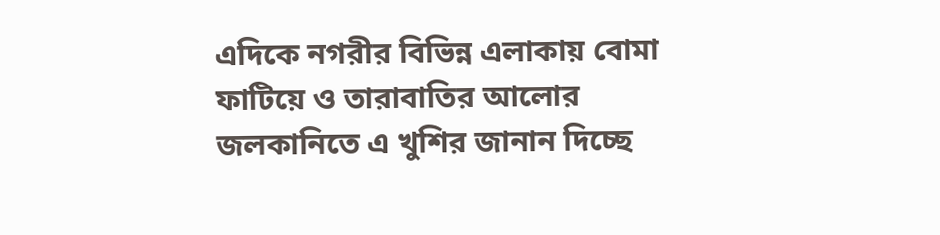এদিকে নগরীর বিভিন্ন এলাকায় বোমা ফাটিয়ে ও তারাবাতির আলোর জলকানিতে এ খুশির জানান দিচ্ছে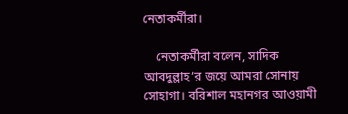নেতাকর্মীরা।

    নেতাকর্মীরা বলেন, সাদিক আবদুল্লাহ‘র জয়ে আমরা সোনায় সোহাগা। বরিশাল মহানগর আওয়ামী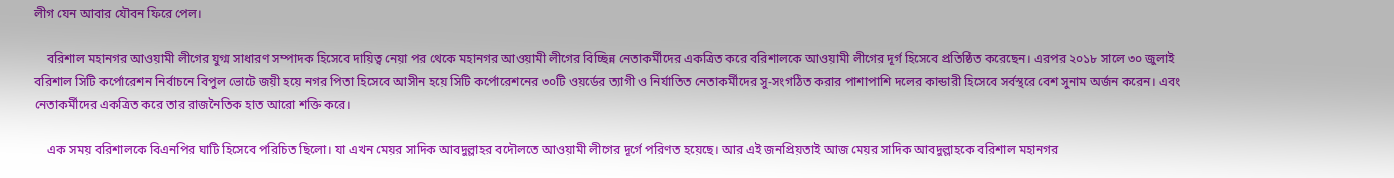লীগ যেন আবার যৌবন ফিরে পেল।

    বরিশাল মহানগর আওয়ামী লীগের যুগ্ম সাধারণ সম্পাদক হিসেবে দায়িত্ব নেয়া পর থেকে মহানগর আওয়ামী লীগের বিচ্ছিন্ন নেতাকর্মীদের একত্রিত করে বরিশালকে আওয়ামী লীগের দূর্গ হিসেবে প্রতিষ্ঠিত করেছেন। এরপর ২০১৮ সালে ৩০ জুলাই বরিশাল সিটি কর্পোরেশন নির্বাচনে বিপুল ভোটে জয়ী হয়ে নগর পিতা হিসেবে আসীন হয়ে সিটি কর্পোরেশনের ৩০টি ওয়র্ডের ত্যাগী ও নির্যাতিত নেতাকর্মীদের সু-সংগঠিত করার পাশাপাশি দলের কান্ডারী হিসেবে সর্বস্থরে বেশ সুনাম অর্জন করেন। এবং নেতাকর্মীদের একত্রিত করে তার রাজনৈতিক হাত আরো শক্তি করে।

    এক সময় বরিশালকে বিএনপির ঘাটি হিসেবে পরিচিত ছিলো। যা এখন মেয়র সাদিক আবদুল্লাহর বদৌলতে আওয়ামী লীগের দূর্গে পরিণত হয়েছে। আর এই জনপ্রিয়তাই আজ মেয়র সাদিক আবদুল্লাহকে বরিশাল মহানগর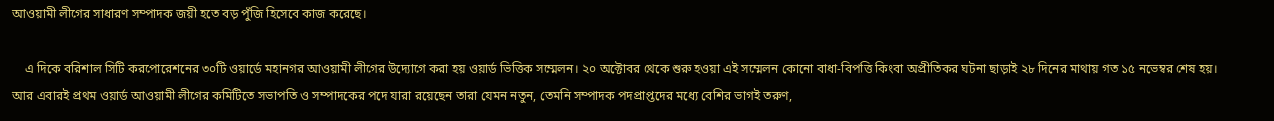আওয়ামী লীগের সাধারণ সম্পাদক জয়ী হতে বড় পুঁজি হিসেবে কাজ করেছে।

    এ দিকে বরিশাল সিটি করপোরেশনের ৩০টি ওয়ার্ডে মহানগর আওয়ামী লীগের উদ্যোগে করা হয় ওয়ার্ড ভিত্তিক সম্মেলন। ২০ অক্টোবর থেকে শুরু হওয়া এই সম্মেলন কোনো বাধা-বিপত্তি কিংবা অপ্রীতিকর ঘটনা ছাড়াই ২৮ দিনের মাথায় গত ১৫ নভেম্বর শেষ হয়। আর এবারই প্রথম ওয়ার্ড আওয়ামী লীগের কমিটিতে সভাপতি ও সম্পাদকের পদে যারা রয়েছেন তারা যেমন নতুন, তেমনি সম্পাদক পদপ্রাপ্তদের মধ্যে বেশির ভাগই তরুণ,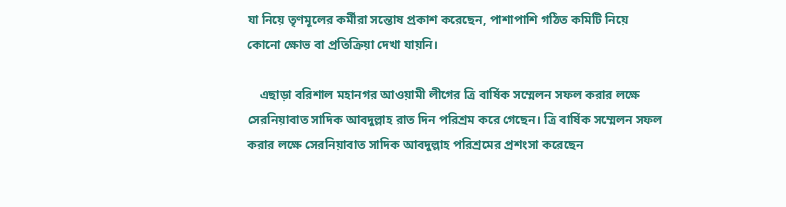যা নিয়ে তৃণমূলের কর্মীরা সন্তোষ প্রকাশ করেছেন, পাশাপাশি গঠিত কমিটি নিয়ে কোনো ক্ষোভ বা প্রতিক্রিয়া দেখা যায়নি।

    এছাড়া বরিশাল মহানগর আওয়ামী লীগের ত্রি বার্ষিক সম্মেলন সফল করার লক্ষে সেরনিয়াবাত সাদিক আবদুল্লাহ রাত দিন পরিশ্রম করে গেছেন। ত্রি বার্ষিক সম্মেলন সফল করার লক্ষে সেরনিয়াবাত সাদিক আবদুল্লাহ পরিশ্রমের প্রশংসা করেছেন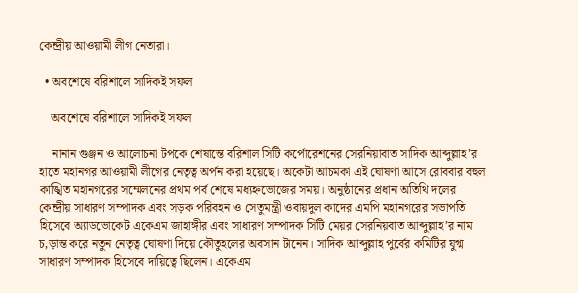কেন্দ্রীয় আওয়ামী লীগ নেতারা।

  • অবশেষে বরিশালে সাদিকই সফল

    অবশেষে বরিশালে সাদিকই সফল

    নানান গুঞ্জন ও আলোচনা টপকে শেষান্তে বরিশাল সিটি কর্পোরেশনের সেরনিয়াবাত সাদিক আব্দুল্লাহ’র হাতে মহানগর আওয়ামী লীগের নেতৃত্ব অর্পন করা হয়েছে। অকেটা আচমকা এই ঘোষণা আসে রোববার বহুল কাঙ্খিত মহানগরের সম্মেলনের প্রথম পর্ব শেষে মধ্যহ্নভোজের সময়। অনুষ্ঠানের প্রধান অতিথি দলের কেন্দ্রীয় সাধারণ সম্পাদক এবং সড়ক পরিবহন ও সেতুমন্ত্রী ওবায়দুল কাদের এমপি মহানগরের সভাপতি হিসেবে অ্যাডভোকেট একেএম জাহাঙ্গীর এবং সাধারণ সম্পাদক সিটি মেয়র সেরনিয়বাত আব্দুল্লাহ’র নাম চ‚ড়ান্ত করে নতুন নেতৃত্ব ঘোষণা দিয়ে কৌতুহলের অবসান টানেন। সাদিক আব্দুল্লাহ পুর্বের কমিটির যুগ্ম সাধারণ সম্পাদক হিসেবে দায়িত্বে ছিলেন। একেএম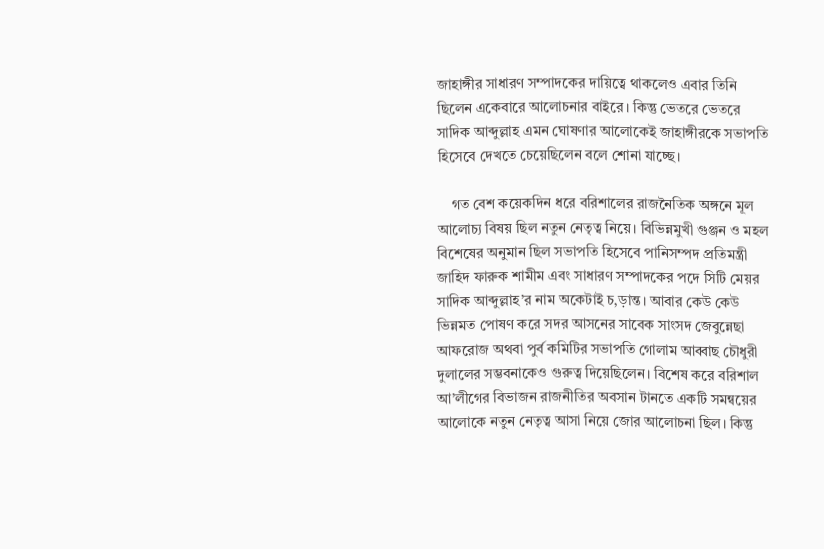জাহাঙ্গীর সাধারণ সম্পাদকের দায়িত্বে থাকলেও এবার তিনি ছিলেন একেবারে আলোচনার বাইরে। কিন্তু ভেতরে ভেতরে সাদিক আব্দুল্লাহ এমন ঘোষণার আলোকেই জাহাঙ্গীরকে সভাপতি হিসেবে দেখতে চেয়েছিলেন বলে শোনা যাচ্ছে।

    গত বেশ কয়েকদিন ধরে বরিশালের রাজনৈতিক অঙ্গনে মূল আলোচ্য বিষয় ছিল নতুন নেতৃত্ব নিয়ে। বিভিন্নমুখী গুঞ্জন ও মহল বিশেষের অনুমান ছিল সভাপতি হিসেবে পানিসম্পদ প্রতিমন্ত্রী জাহিদ ফারুক শামীম এবং সাধারণ সম্পাদকের পদে সিটি মেয়র সাদিক আব্দুল্লাহ’র নাম অকেটাই চ‚ড়ান্ত। আবার কেউ কেউ ভিন্নমত পোষণ করে সদর আসনের সাবেক সাংসদ জেবুন্নেছা আফরোজ অথবা পুর্ব কমিটির সভাপতি গোলাম আব্বাছ চৌধুরী দুলালের সম্ভবনাকেও গুরুত্ব দিয়েছিলেন। বিশেষ করে বরিশাল আ’লীগের বিভাজন রাজনীতির অবসান টানতে একটি সমন্বয়ের আলোকে নতুন নেতৃত্ব আসা নিয়ে জোর আলোচনা ছিল। কিন্তু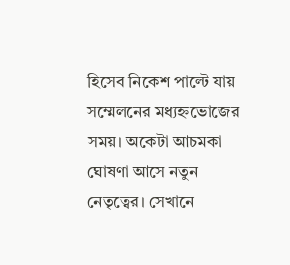হিসেব নিকেশ পাল্টে যায় সম্মেলনের মধ্যহ্নভোজের সময়। অকেটা আচমকা ঘোষণা আসে নতুন নেতৃত্বের। সেখানে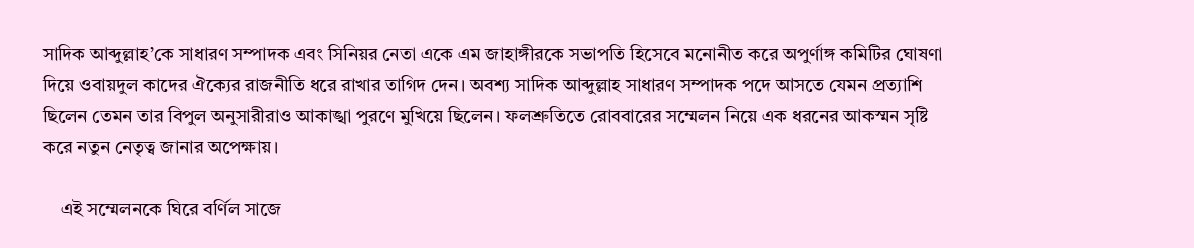সাদিক আব্দুল্লাহ’কে সাধারণ সম্পাদক এবং সিনিয়র নেতা একে এম জাহাঙ্গীরকে সভাপতি হিসেবে মনোনীত করে অপুর্ণাঙ্গ কমিটির ঘোষণা দিয়ে ওবায়দুল কাদের ঐক্যের রাজনীতি ধরে রাখার তাগিদ দেন। অবশ্য সাদিক আব্দুল্লাহ সাধারণ সম্পাদক পদে আসতে যেমন প্রত্যাশি ছিলেন তেমন তার বিপুল অনুসারীরাও আকাঙ্খা পুরণে মুখিয়ে ছিলেন। ফলশ্রুতিতে রোববারের সম্মেলন নিয়ে এক ধরনের আকস্মন সৃষ্টি করে নতুন নেতৃত্ব জানার অপেক্ষায়।

    এই সম্মেলনকে ঘিরে বর্ণিল সাজে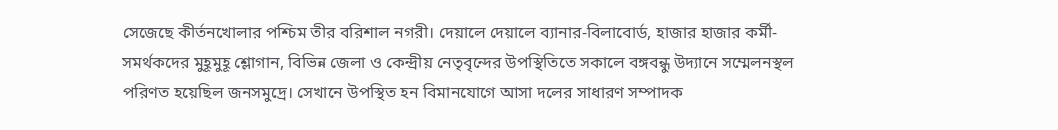সেজেছে কীর্তনখোলার পশ্চিম তীর বরিশাল নগরী। দেয়ালে দেয়ালে ব্যানার-বিলাবোর্ড, হাজার হাজার কর্মী-সমর্থকদের মুহূমুহূ শ্লোগান, বিভিন্ন জেলা ও কেন্দ্রীয় নেতৃবৃন্দের উপস্থিতিতে সকালে বঙ্গবন্ধু উদ্যানে সম্মেলনস্থল পরিণত হয়েছিল জনসমুদ্রে। সেখানে উপস্থিত হন বিমানযোগে আসা দলের সাধারণ সম্পাদক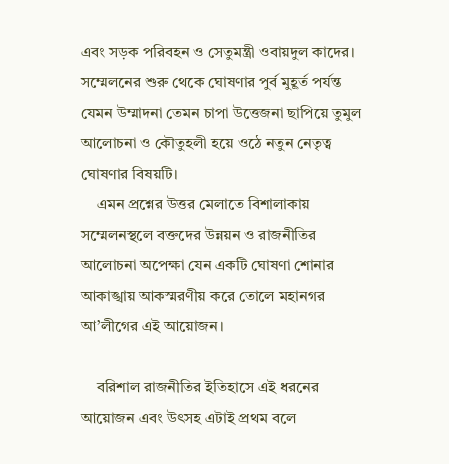এবং সড়ক পরিবহন ও সেতুমন্ত্রী ওবায়দুল কাদের। সম্মেলনের শুরু থেকে ঘোষণার পুর্ব মুহূর্ত পর্যন্ত যেমন উম্মাদনা তেমন চাপা উত্তেজনা ছাপিয়ে তুমুল আলোচনা ও কৌতুহলী হয়ে ওঠে নতুন নেতৃত্ব ঘোষণার বিষয়টি।
    এমন প্রশ্নের উত্তর মেলাতে বিশালাকায় সম্মেলনস্থলে বক্তদের উন্নয়ন ও রাজনীতির আলোচনা অপেক্ষা যেন একটি ঘোষণা শোনার আকাঙ্খায় আকস্মরণীয় করে তোলে মহানগর আ’লীগের এই আয়োজন।

    বরিশাল রাজনীতির ইতিহাসে এই ধরনের আয়োজন এবং উৎসহ এটাই প্রথম বলে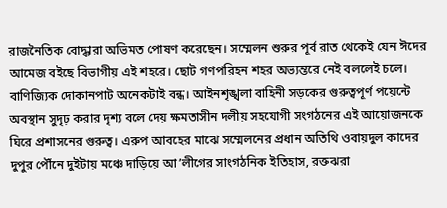রাজনৈতিক বোদ্ধারা অভিমত পোষণ করেছেন। সম্মেলন শুরুর পূর্ব রাত থেকেই যেন ঈদের আমেজ বইছে বিভাগীয় এই শহরে। ছোট গণপরিহন শহর অভ্যন্তরে নেই বললেই চলে। বাণিজ্যিক দোকানপাট অনেকটাই বন্ধ। আইনশৃঙ্খলা বাহিনী সড়কের গুরুত্বপূর্ণ পয়েন্টে অবস্থান সুদৃঢ় করার দৃশ্য বলে দেয় ক্ষমতাসীন দলীয় সহযোগী সংগঠনের এই আয়োজনকে ঘিরে প্রশাসনের গুরুত্ব। এরুপ আবহের মাঝে সম্মেলনের প্রধান অতিথি ওবায়দুল কাদের দুপুর পৌঁনে দুইটায় মঞ্চে দাড়িয়ে আ’লীগের সাংগঠনিক ইতিহাস, রক্তঝরা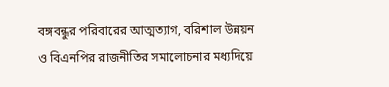বঙ্গবন্ধুর পরিবারের আত্মত্যাগ, বরিশাল উন্নয়ন ও বিএনপির রাজনীতির সমালোচনার মধ্যদিয়ে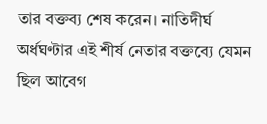তার বক্তব্য শেষ করেন। নাতিদীর্ঘ অর্ধঘণ্টার এই শীর্ষ নেতার বক্তব্যে যেমন ছিল আবেগ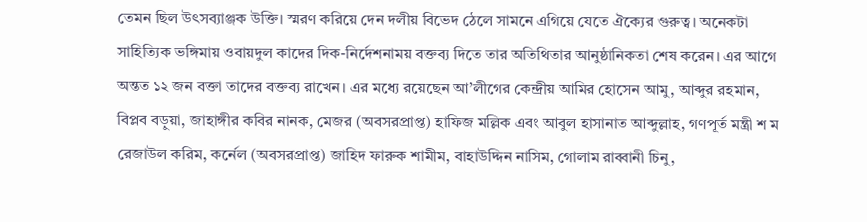তেমন ছিল উৎসব্যাঞ্জক উক্তি। স্মরণ করিয়ে দেন দলীয় বিভেদ ঠেলে সামনে এগিয়ে যেতে ঐক্যের গুরুত্ব। অনেকটা সাহিত্যিক ভঙ্গিমায় ওবায়দুল কাদের দিক-নির্দেশনাময় বক্তব্য দিতে তার অতিথিতার আনুষ্ঠানিকতা শেষ করেন। এর আগে অন্তত ১২ জন বক্তা তাদের বক্তব্য রাখেন। এর মধ্যে রয়েছেন আ’লীগের কেন্দ্রীয় আমির হোসেন আমু, আব্দুর রহমান, বিপ্লব বড়ুয়া, জাহাঙ্গীর কবির নানক, মেজর (অবসরপ্রাপ্ত) হাফিজ মল্লিক এবং আবুল হাসানাত আব্দুল্লাহ, গণপূর্ত মন্ত্রী শ ম রেজাউল করিম, কর্নেল (অবসরপ্রাপ্ত) জাহিদ ফারুক শামীম, বাহাউদ্দিন নাসিম, গোলাম রাব্বানী চিনু,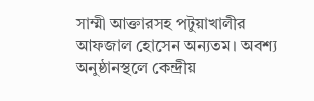সাম্মী আক্তারসহ পটুয়াখালীর আফজাল হোসেন অন্যতম। অবশ্য অনুষ্ঠানস্থলে কেন্দ্রীয়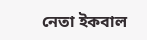নেতা ইকবাল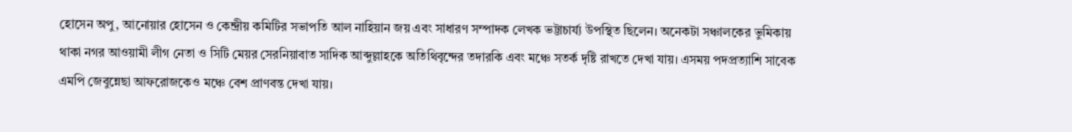হোসেন অপু, আনোয়ার হোসেন ও কেন্দ্রীয় কমিটির সভাপতি আল নাহিয়ান জয় এবং সাধারণ সম্পাদক লেখক ভট্টাচার্য্য উপস্থিত ছিলেন। অনেকটা সঞ্চালকের ভুমিকায় থাকা নগর আওয়ামী লীগ নেতা ও সিটি মেয়র সেরনিয়াবাত সাদিক আব্দুল্লাহকে অতিথিবৃন্দের তদারকি এবং মঞ্চে সতর্ক দৃষ্টি রাখতে দেখা যায়। এসময় পদপ্রত্যাশি সাবেক এমপি জেবুন্নেছা আফরোজকেও মঞ্চে বেশ প্রাণবন্ত দেখা যায়।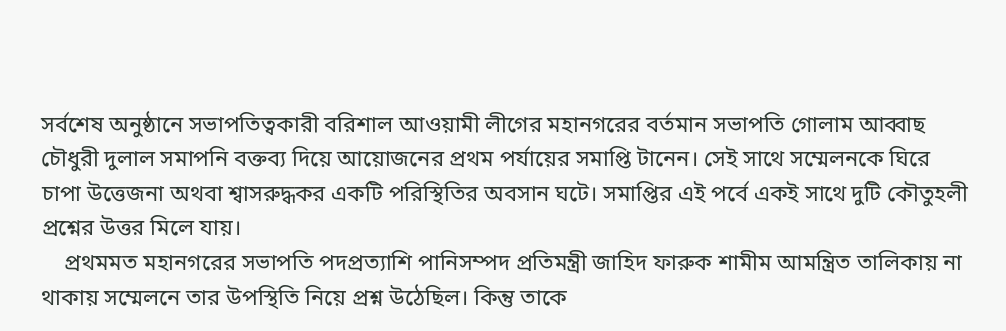সর্বশেষ অনুষ্ঠানে সভাপতিত্বকারী বরিশাল আওয়ামী লীগের মহানগরের বর্তমান সভাপতি গোলাম আব্বাছ চৌধুরী দুলাল সমাপনি বক্তব্য দিয়ে আয়োজনের প্রথম পর্যায়ের সমাপ্তি টানেন। সেই সাথে সম্মেলনকে ঘিরে চাপা উত্তেজনা অথবা শ্বাসরুদ্ধকর একটি পরিস্থিতির অবসান ঘটে। সমাপ্তির এই পর্বে একই সাথে দুটি কৌতুহলী প্রশ্নের উত্তর মিলে যায়।
    প্রথমমত মহানগরের সভাপতি পদপ্রত্যাশি পানিসম্পদ প্রতিমন্ত্রী জাহিদ ফারুক শামীম আমন্ত্রিত তালিকায় না থাকায় সম্মেলনে তার উপস্থিতি নিয়ে প্রশ্ন উঠেছিল। কিন্তু তাকে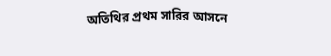অতিথির প্রথম সারির আসনে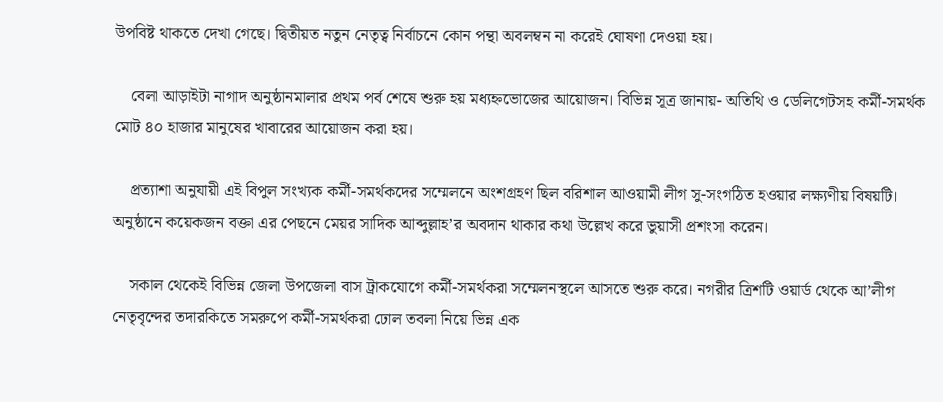উপবিষ্ট থাকতে দেখা গেছে। দ্বিতীয়ত নতুন নেতৃত্ব নির্বাচনে কোন পন্থা অবলম্বন না করেই ঘোষণা দেওয়া হয়।

    বেলা আড়াইটা নাগাদ অনুষ্ঠানমালার প্রথম পর্ব শেষে শুরু হয় মধ্যহ্নভোজের আয়োজন। বিভিন্ন সূত্র জানায়- অতিথি ও ডেলিগেটসহ কর্মী-সমর্থক মোট ৪০ হাজার মানুষের খাবারের আয়োজন করা হয়।

    প্রত্যাশা অনুযায়ী এই বিপুল সংখ্যক কর্মী-সমর্থকদের সম্মেলনে অংশগ্রহণ ছিল বরিশাল আওয়ামী লীগ সু-সংগঠিত হওয়ার লক্ষ্যণীয় বিষয়টি। অনুষ্ঠানে কয়েকজন বক্তা এর পেছনে মেয়র সাদিক আব্দুল্লাহ’র অবদান থাকার কথা উল্লেখ করে ভুয়াসী প্রশংসা করেন।

    সকাল থেকেই বিভিন্ন জেলা উপজেলা বাস ট্রাকযোগে কর্মী-সমর্থকরা সম্মেলনস্থলে আসতে শুরু করে। নগরীর ত্রিশটি ওয়ার্ড থেকে আ’লীগ নেতৃবৃন্দের তদারকিতে সমরুপে কর্মী-সমর্থকরা ঢোল তবলা নিয়ে ভিন্ন এক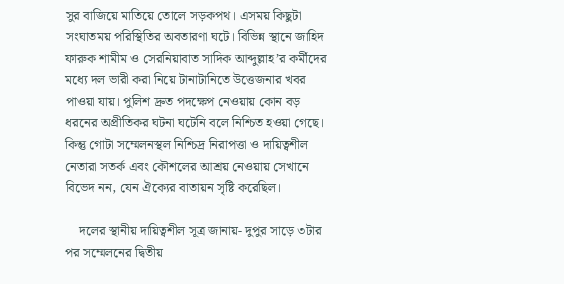সুর বাজিয়ে মাতিয়ে তোলে সড়কপথ। এসময় কিছুটা সংঘাতময় পরিস্থিতির অবতারণা ঘটে। বিভিন্ন স্থানে জাহিদ ফারুক শামীম ও সেরনিয়াবাত সাদিক আব্দুল্লাহ’র কর্মীদের মধ্যে দল ভারী করা নিয়ে টানাটানিতে উত্তেজনার খবর পাওয়া যায়। পুলিশ দ্রুত পদক্ষেপ নেওয়ায় কোন বড় ধরনের অপ্রীতিকর ঘটনা ঘটেনি বলে নিশ্চিত হওয়া গেছে। কিন্তু গোটা সম্মেলনস্থল নিশ্চিদ্র নিরাপত্তা ও দায়িত্বশীল নেতারা সতর্ক এবং কৌশলের আশ্রয় নেওয়ায় সেখানে বিভেদ নন, যেন ঐক্যের বাতায়ন সৃষ্টি করেছিল।

    দলের স্থানীয় দায়িত্বশীল সূত্র জানায়- দুপুর সাড়ে ৩টার পর সম্মেলনের দ্বিতীয়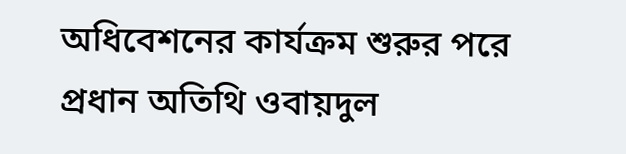অধিবেশনের কার্যক্রম শুরুর পরে প্রধান অতিথি ওবায়দুল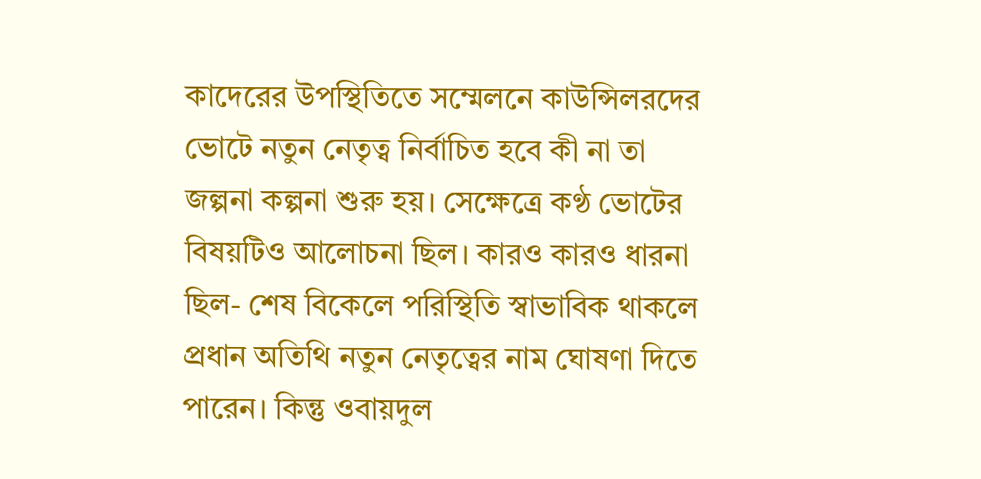কাদেরের উপস্থিতিতে সম্মেলনে কাউন্সিলরদের ভোটে নতুন নেতৃত্ব নির্বাচিত হবে কী না তা জল্পনা কল্পনা শুরু হয়। সেক্ষেত্রে কণ্ঠ ভোটের বিষয়টিও আলোচনা ছিল। কারও কারও ধারনা ছিল- শেষ বিকেলে পরিস্থিতি স্বাভাবিক থাকলে প্রধান অতিথি নতুন নেতৃত্বের নাম ঘোষণা দিতে পারেন। কিন্তু ওবায়দুল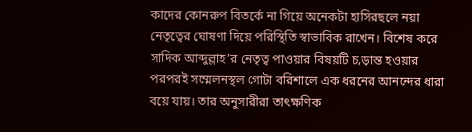কাদের কোনরুপ বিতর্কে না গিয়ে অনেকটা হাসিরছলে নয়া নেতৃত্বের ঘোষণা দিয়ে পরিস্থিতি স্বাভাবিক রাখেন। বিশেষ করে সাদিক আব্দুল্লাহ’র নেতৃত্ব পাওয়ার বিষয়টি চ‚ড়ান্ত হওয়ার পরপরই সম্মেলনস্থল গোটা বরিশালে এক ধরনের আনন্দের ধারা বয়ে যায়। তার অনুসারীরা তাৎক্ষণিক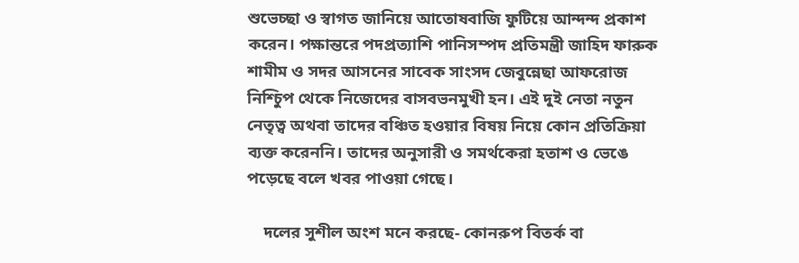শুভেচ্ছা ও স্বাগত জানিয়ে আতোষবাজি ফুটিয়ে আন্দন্দ প্রকাশ করেন। পক্ষান্তরে পদপ্রত্যাশি পানিসম্পদ প্রতিমন্ত্রী জাহিদ ফারুক শামীম ও সদর আসনের সাবেক সাংসদ জেবুন্নেছা আফরোজ নিশ্চিুপ থেকে নিজেদের বাসবভনমুখী হন। এই দুই নেতা নতুন নেতৃত্ব অথবা তাদের বঞ্চিত হওয়ার বিষয় নিয়ে কোন প্রতিক্রিয়া ব্যক্ত করেননি। তাদের অনুসারী ও সমর্থকেরা হতাশ ও ভেঙে পড়েছে বলে খবর পাওয়া গেছে।

    দলের সুশীল অংশ মনে করছে- কোনরুপ বিতর্ক বা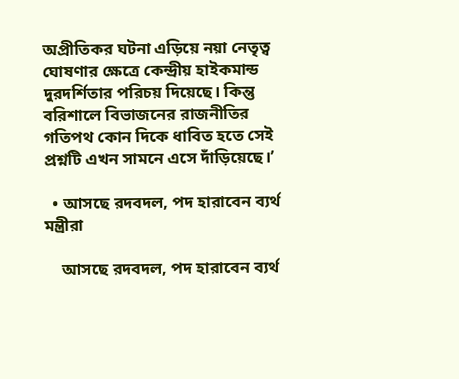অপ্রীতিকর ঘটনা এড়িয়ে নয়া নেতৃত্ব ঘোষণার ক্ষেত্রে কেন্দ্রীয় হাইকমান্ড দুরদর্শিতার পরিচয় দিয়েছে। কিন্তু বরিশালে বিভাজনের রাজনীতির গতিপথ কোন দিকে ধাবিত হতে সেই প্রশ্নটি এখন সামনে এসে দাঁড়িয়েছে।’

  • আসছে রদবদল, পদ হারাবেন ব্যর্থ মন্ত্রীরা

    আসছে রদবদল, পদ হারাবেন ব্যর্থ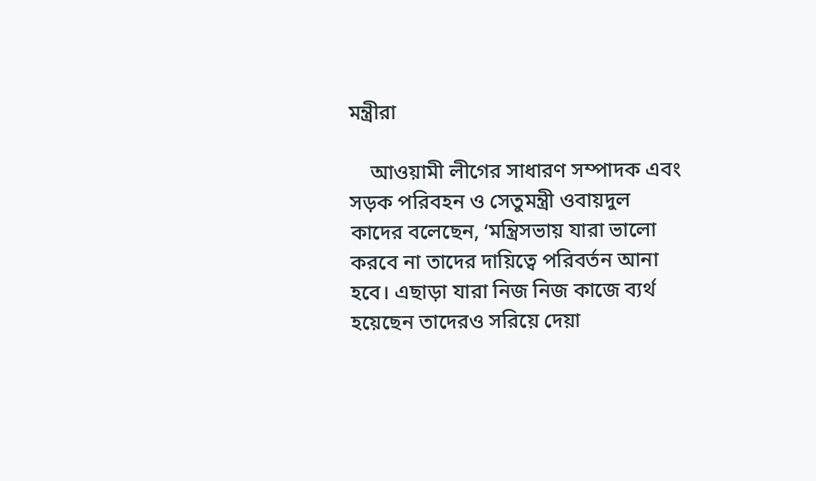মন্ত্রীরা

    আওয়ামী লীগের সাধারণ সম্পাদক এবং সড়ক পরিবহন ও সেতুমন্ত্রী ওবায়দুল কাদের বলেছেন, ‘মন্ত্রিসভায় যারা ভালো করবে না তাদের দায়িত্বে পরিবর্তন আনা হবে। এছাড়া যারা নিজ নিজ কাজে ব্যর্থ হয়েছেন তাদেরও সরিয়ে দেয়া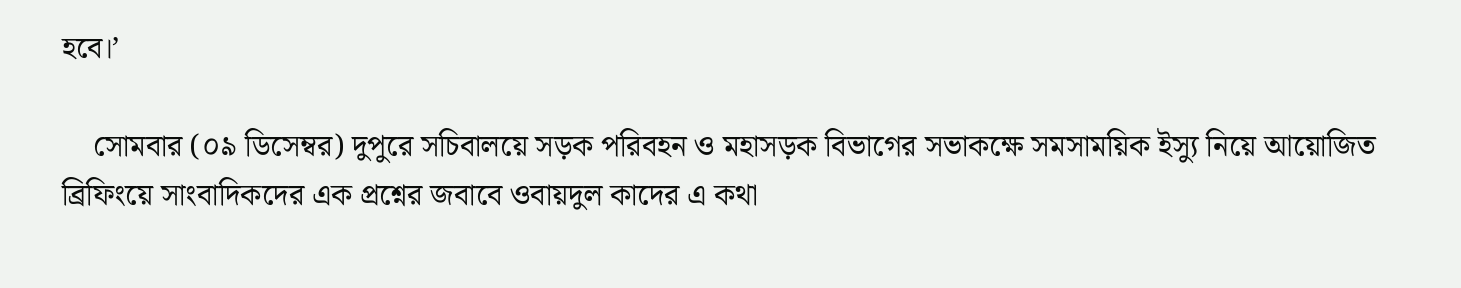হবে।’

    সোমবার (০৯ ডিসেম্বর) দুপুরে সচিবালয়ে সড়ক পরিবহন ও মহাসড়ক বিভাগের সভাকক্ষে সমসাময়িক ইস্যু নিয়ে আয়োজিত ব্রিফিংয়ে সাংবাদিকদের এক প্রশ্নের জবাবে ওবায়দুল কাদের এ কথা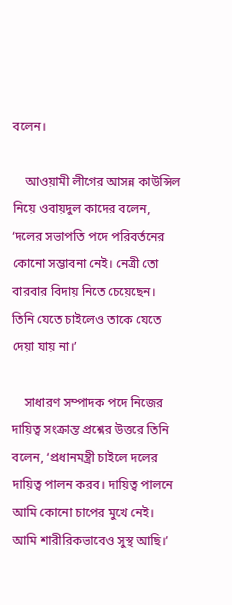বলেন।

    আওয়ামী লীগের আসন্ন কাউন্সিল নিয়ে ওবায়দুল কাদের বলেন, ‘দলের সভাপতি পদে পরিবর্তনের কোনো সম্ভাবনা নেই। নেত্রী তো বারবার বিদায় নিতে চেয়েছেন। তিনি যেতে চাইলেও তাকে যেতে দেয়া যায় না।’

    সাধারণ সম্পাদক পদে নিজের দায়িত্ব সংক্রান্ত প্রশ্নের উত্তরে তিনি বলেন, ‘প্রধানমন্ত্রী চাইলে দলের দায়িত্ব পালন করব। দায়িত্ব পালনে আমি কোনো চাপের মুখে নেই। আমি শারীরিকভাবেও সুস্থ আছি।’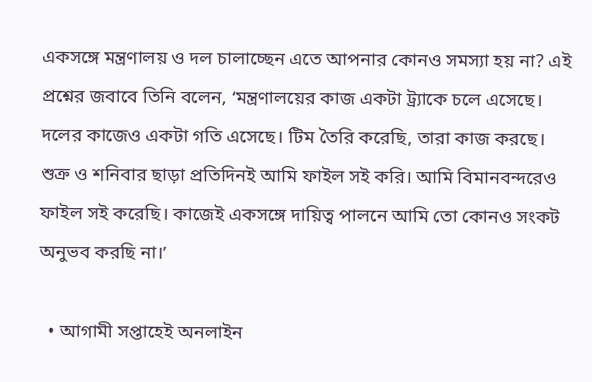একসঙ্গে মন্ত্রণালয় ও দল চালাচ্ছেন এতে আপনার কোনও সমস্যা হয় না? এই প্রশ্নের জবাবে তিনি বলেন, ‘মন্ত্রণালয়ের কাজ একটা ট্র্যাকে চলে এসেছে। দলের কাজেও একটা গতি এসেছে। টিম তৈরি করেছি, তারা কাজ করছে। শুক্র ও শনিবার ছাড়া প্রতিদিনই আমি ফাইল সই করি। আমি বিমানবন্দরেও ফাইল সই করেছি। কাজেই একসঙ্গে দায়িত্ব পালনে আমি তো কোনও সংকট অনুভব করছি না।’

  • আগামী সপ্তাহেই অনলাইন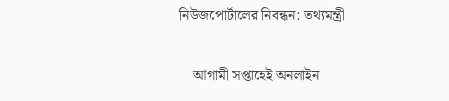নিউজপোর্টালের নিবন্ধন: তথ্যমন্ত্রী

    আগামী সপ্তাহেই অনলাইন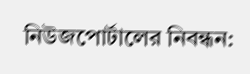নিউজপোর্টালের নিবন্ধন: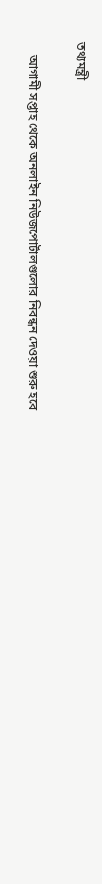তথ্যমন্ত্রী

    আগামী সপ্তাহ থেকে অনলাইন নিউজপোর্টালগুলোর নিবন্ধন দেওয়া শুরু হবে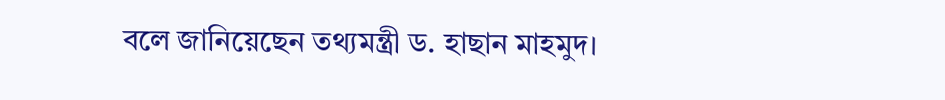বলে জানিয়েছেন তথ্যমন্ত্রী ড. হাছান মাহমুদ।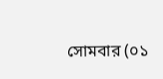সোমবার (০১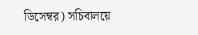ডিসেম্বর) সচিবালয়ে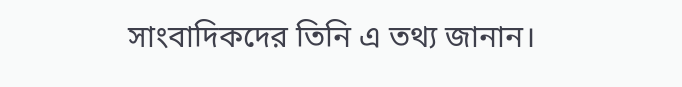সাংবাদিকদের তিনি এ তথ্য জানান।